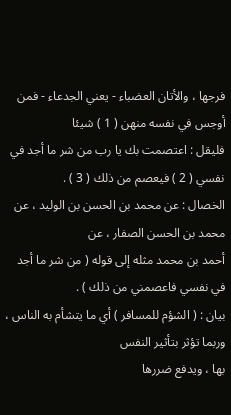فرجها ، والأتان العضباء - يعني الجدعاء - فمن أوجس في نفسه منهن ( 1 ) شيئا
فليقل : اعتصمت بك يا رب من شر ما أجد في نفسي ( 2 ) فيعصم من ذلك ( 3 ) .
الخصال : عن محمد بن الحسن بن الوليد ، عن محمد بن الحسن الصفار ، عن
أحمد بن محمد مثله إلى قوله ( من شر ما أجد في نفسي فاعصمني من ذلك ) .
بيان : ( الشؤم للمسافر ) أي ما يتشأم به الناس ، وربما تؤثر بتأثير النفس
بها ، ويدفع ضررها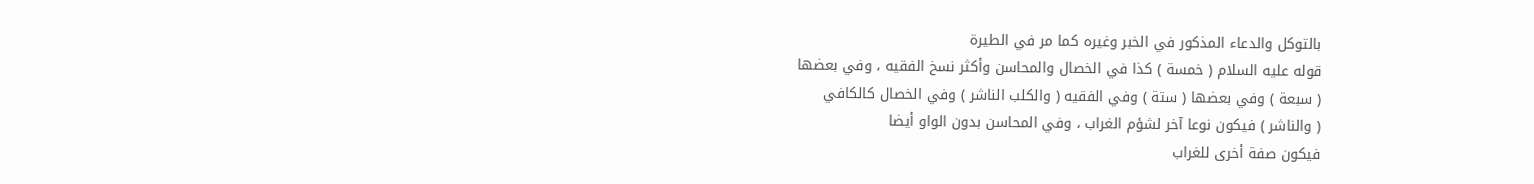بالتوكل والدعاء المذكور في الخبر وغيره كما مر في الطيرة
قوله عليه السلام ( خمسة ) كذا في الخصال والمحاسن وأكثر نسخ الفقيه ، وفي بعضها
( سبعة ) وفي بعضها ( ستة ) وفي الفقيه ( والكلب الناشر ) وفي الخصال كالكافي
( والناشر ) فيكون نوعا آخر لشؤم الغراب ، وفي المحاسن بدون الواو أيضا
فيكون صفة أخرى للغراب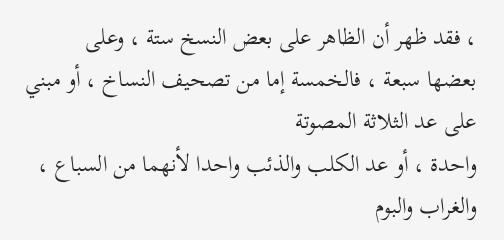، فقد ظهر أن الظاهر على بعض النسخ ستة ، وعلى
بعضها سبعة ، فالخمسة إما من تصحيف النساخ ، أو مبني على عد الثلاثة المصوتة
واحدة ، أو عد الكلب والذئب واحدا لأنهما من السباع ، والغراب والبوم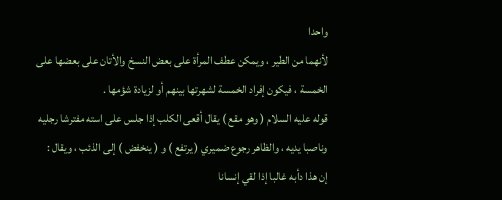واحدا
لأنهما من الطير ، ويمكن عطف المرأة على بعض النسخ والأتان على بعضها على
الخمسة ، فيكون إفراد الخمسة لشهرتها بينهم أو لزيادة شؤمها .
قوله عليه السلام ( وهو مقع ) يقال أقعى الكلب إذا جلس على استه مفترشا رجليه
وناصبا يديه ، والظاهر رجوع ضميري ( يرتفع ) و ( ينخفض ) إلى الذئب ، ويقال :
إن هذا دأبه غالبا إذا لقي إنسانا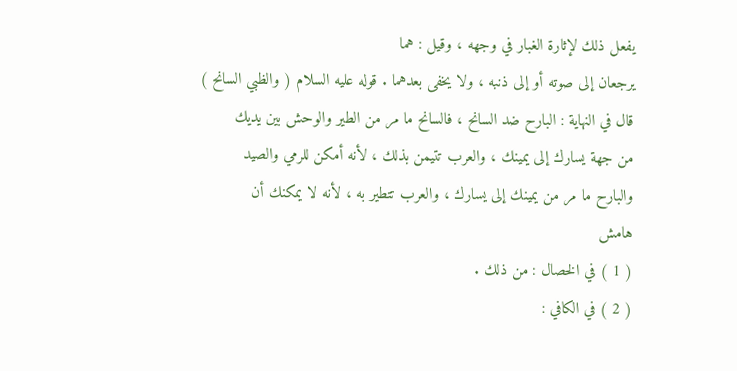يفعل ذلك لإثارة الغبار في وجهه ، وقيل : هما
يرجعان إلى صوته أو إلى ذنبه ، ولا يخفى بعدهما . قوله عليه السلام ( والظبي السانح )
قال في النهاية : البارح ضد السانح ، فالسانح ما مر من الطير والوحش بين يديك
من جهة يسارك إلى يمينك ، والعرب تتيمن بذلك ، لأنه أمكن للرمي والصيد
والبارح ما مر من يمينك إلى يسارك ، والعرب تتطير به ، لأنه لا يمكنك أن
هامش
( 1 ) في الخصال : من ذلك .
( 2 ) في الكافي :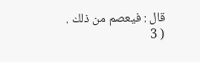قال : فيعصم من ذلك .
( 3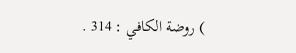) روضة الكافي : 314 .